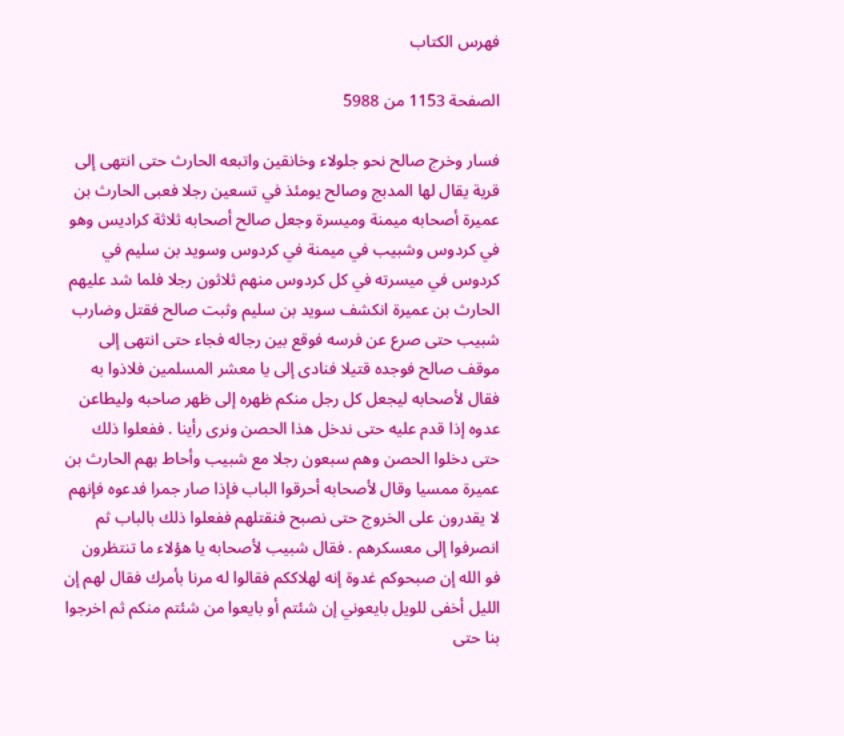فهرس الكتاب

الصفحة 1153 من 5988

فسار وخرج صالح نحو جلولاء وخانقين واتبعه الحارث حتى انتهى إلى قرية يقال لها المدبج وصالح يومئذ في تسعين رجلا فعبى الحارث بن عميرة أصحابه ميمنة وميسرة وجعل صالح أصحابه ثلاثة كراديس وهو في كردوس وشبيب في ميمنة في كردوس وسويد بن سليم في كردوس في ميسرته في كل كردوس منهم ثلاثون رجلا فلما شد عليهم الحارث بن عميرة انكشف سويد بن سليم وثبت صالح فقتل وضارب شبيب حتى صرع عن فرسه فوقع بين رجاله فجاء حتى انتهى إلى موقف صالح فوجده قتيلا فنادى إلى يا معشر المسلمين فلاذوا به فقال لأصحابه ليجعل كل رجل منكم ظهره إلى ظهر صاحبه وليطاعن عدوه إذا قدم عليه حتى ندخل هذا الحصن ونرى رأينا . ففعلوا ذلك حتى دخلوا الحصن وهم سبعون رجلا مع شبيب وأحاط بهم الحارث بن عميرة ممسيا وقال لأصحابه أحرقوا الباب فإذا صار جمرا فدعوه فإنهم لا يقدرون على الخروج حتى نصبح فنقتلهم ففعلوا ذلك بالباب ثم انصرفوا إلى معسكرهم . فقال شبيب لأصحابه يا هؤلاء ما تنتظرون فو الله إن صبحوكم غدوة إنه لهلاككم فقالوا له مرنا بأمرك فقال لهم إن الليل أخفى للويل بايعوني إن شئتم أو بايعوا من شئتم منكم ثم اخرجوا بنا حتى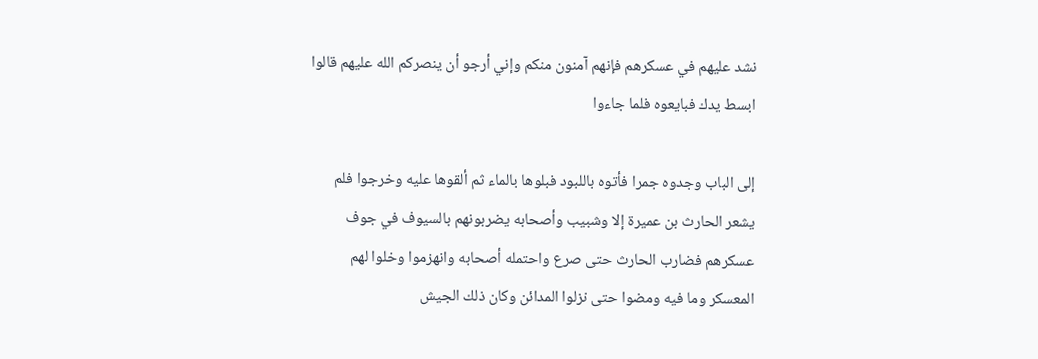نشد عليهم في عسكرهم فإنهم آمنون منكم وإني أرجو أن ينصركم الله عليهم قالوا ابسط يدك فبايعوه فلما جاءوا

إلى الباب وجدوه جمرا فأتوه باللبود فبلوها بالماء ثم ألقوها عليه وخرجوا فلم يشعر الحارث بن عميرة إلا وشبيب وأصحابه يضربونهم بالسيوف في جوف عسكرهم فضارب الحارث حتى صرع واحتمله أصحابه وانهزموا وخلوا لهم المعسكر وما فيه ومضوا حتى نزلوا المدائن وكان ذلك الجيش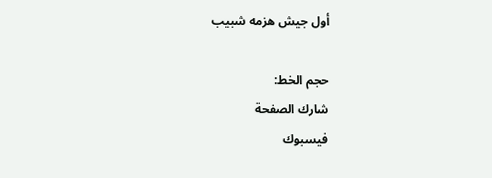أول جيش هزمه شبيب

حجم الخط:
شارك الصفحة
فيسبوك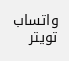واتساب تويتر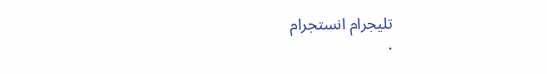تليجرام انستجرام
.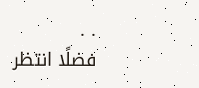. .
فضلًا انتظر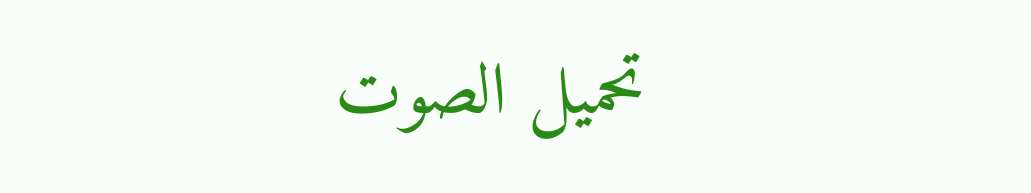تحميل الصوت